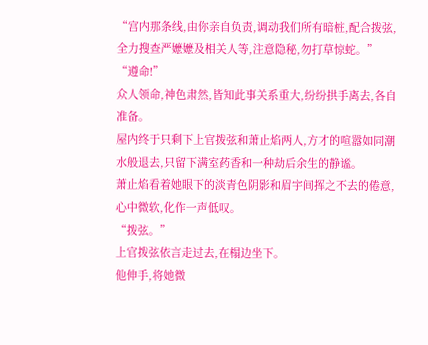“宫内那条线,由你亲自负责,调动我们所有暗桩,配合拨弦,全力搜查严嬷嬷及相关人等,注意隐秘,勿打草惊蛇。”
“遵命!”
众人领命,神色肃然,皆知此事关系重大,纷纷拱手离去,各自准备。
屋内终于只剩下上官拨弦和萧止焰两人,方才的喧嚣如同潮水般退去,只留下满室药香和一种劫后余生的静谧。
萧止焰看着她眼下的淡青色阴影和眉宇间挥之不去的倦意,心中微软,化作一声低叹。
“拨弦。”
上官拨弦依言走过去,在榻边坐下。
他伸手,将她微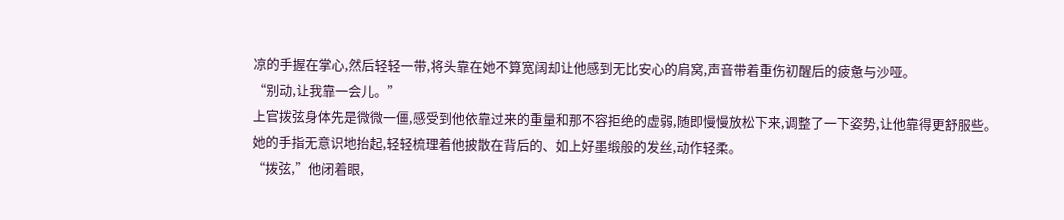凉的手握在掌心,然后轻轻一带,将头靠在她不算宽阔却让他感到无比安心的肩窝,声音带着重伤初醒后的疲惫与沙哑。
“别动,让我靠一会儿。”
上官拨弦身体先是微微一僵,感受到他依靠过来的重量和那不容拒绝的虚弱,随即慢慢放松下来,调整了一下姿势,让他靠得更舒服些。
她的手指无意识地抬起,轻轻梳理着他披散在背后的、如上好墨缎般的发丝,动作轻柔。
“拨弦,”他闭着眼,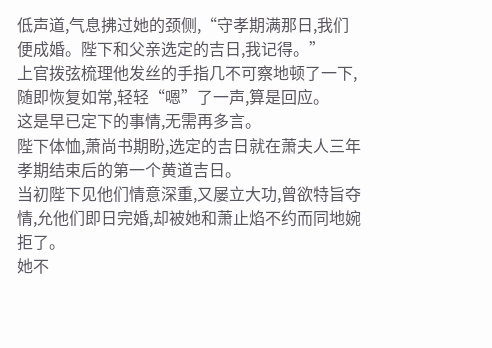低声道,气息拂过她的颈侧,“守孝期满那日,我们便成婚。陛下和父亲选定的吉日,我记得。”
上官拨弦梳理他发丝的手指几不可察地顿了一下,随即恢复如常,轻轻“嗯”了一声,算是回应。
这是早已定下的事情,无需再多言。
陛下体恤,萧尚书期盼,选定的吉日就在萧夫人三年孝期结束后的第一个黄道吉日。
当初陛下见他们情意深重,又屡立大功,曾欲特旨夺情,允他们即日完婚,却被她和萧止焰不约而同地婉拒了。
她不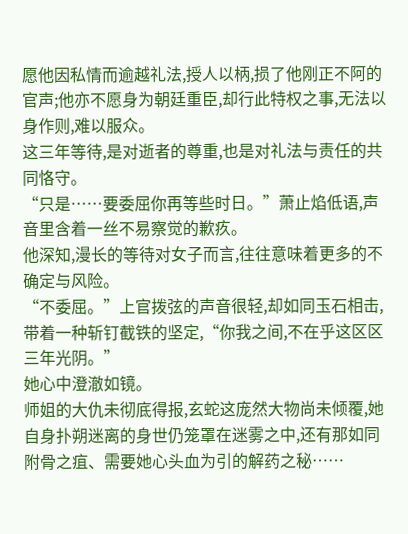愿他因私情而逾越礼法,授人以柄,损了他刚正不阿的官声;他亦不愿身为朝廷重臣,却行此特权之事,无法以身作则,难以服众。
这三年等待,是对逝者的尊重,也是对礼法与责任的共同恪守。
“只是……要委屈你再等些时日。”萧止焰低语,声音里含着一丝不易察觉的歉疚。
他深知,漫长的等待对女子而言,往往意味着更多的不确定与风险。
“不委屈。”上官拨弦的声音很轻,却如同玉石相击,带着一种斩钉截铁的坚定,“你我之间,不在乎这区区三年光阴。”
她心中澄澈如镜。
师姐的大仇未彻底得报,玄蛇这庞然大物尚未倾覆,她自身扑朔迷离的身世仍笼罩在迷雾之中,还有那如同附骨之疽、需要她心头血为引的解药之秘……